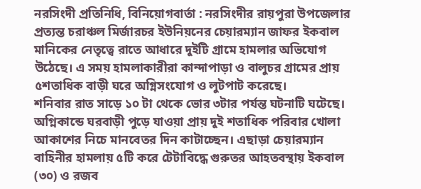নরসিংদী প্রতিনিধি, বিনিয়োগবার্তা : নরসিংদীর রায়পুরা উপজেলার প্রত্যন্ত চরাঞ্চল মির্জারচর ইউনিয়নের চেয়ারম্যান জাফর ইকবাল মানিকের নেতৃত্বে রাতে আধারে দুইটি গ্রামে হামলার অভিযোগ উঠেছে। এ সময় হামলাকারীরা কান্দাপাড়া ও বালুচর গ্রামের প্রায় ৫শতাধিক বাড়ী ঘরে অগ্নিসংযোগ ও লুটপাট করেছে।
শনিবার রাত সাড়ে ১০ টা থেকে ভোর ৩টার পর্যন্ত ঘটনাটি ঘটেছে। অগ্নিকান্ডে ঘরবাড়ী পুড়ে যাওয়া প্রায় দুই শতাধিক পরিবার খোলা আকাশের নিচে মানবেতর দিন কাটাচ্ছেন। এছাড়া চেয়ারম্যান বাহিনীর হামলায় ৫টি করে টেটাবিদ্ধে গুরুতর আহতবস্থায় ইকবাল (৩০) ও রজব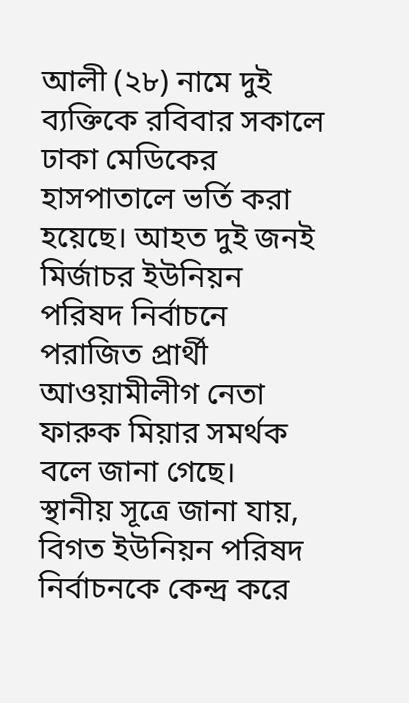আলী (২৮) নামে দুই ব্যক্তিকে রবিবার সকালে ঢাকা মেডিকের হাসপাতালে ভর্তি করা হয়েছে। আহত দুই জনই মির্জাচর ইউনিয়ন পরিষদ নির্বাচনে পরাজিত প্রার্থী আওয়ামীলীগ নেতা ফারুক মিয়ার সমর্থক বলে জানা গেছে।
স্থানীয় সূত্রে জানা যায়, বিগত ইউনিয়ন পরিষদ নির্বাচনকে কেন্দ্র করে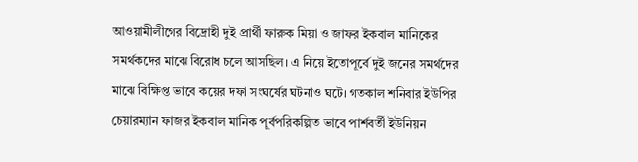আওয়ামীলীগের বিদ্রোহী দুই প্রার্থী ফারুক মিয়া ও জাফর ইকবাল মানিকের সমর্থকদের মাঝে বিরোধ চলে আসছিল। এ নিয়ে ইতোপূর্বে দুই জনের সমর্থদের মাঝে বিক্ষিপ্ত ভাবে কয়ের দফা সংঘর্ষের ঘটনাও ঘটে। গতকাল শনিবার ইউপির চেয়ারম্যান ফাজর ইকবাল মানিক পূর্বপরিকল্পিত ভাবে পার্শবর্তী ইউনিয়ন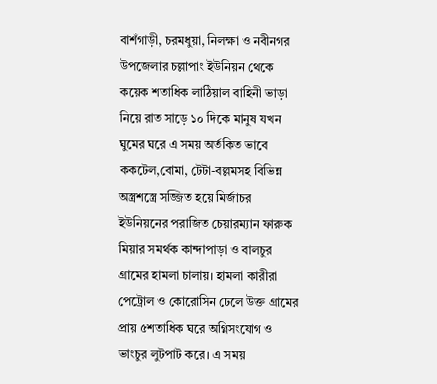বাশঁগাড়ী, চরমধুয়া, নিলক্ষা ও নবীনগর উপজেলার চল্লাপাং ইউনিয়ন থেকে কয়েক শতাধিক লাঠিয়াল বাহিনী ভাড়া নিয়ে রাত সাড়ে ১০ দিকে মানুষ যখন ঘুমের ঘরে এ সময় অর্তকিত ভাবে ককটেল,বোমা, টেটা-বল্লমসহ বিভিন্ন অস্ত্রশস্ত্রে সজ্জিত হয়ে মির্জাচর ইউনিয়নের পরাজিত চেয়ারম্যান ফারুক মিয়ার সমর্থক কান্দাপাড়া ও বালচুর গ্রামের হামলা চালায়। হামলা কারীরা পেট্রোল ও কোরোসিন ঢেলে উক্ত গ্রামের প্রায় ৫শতাধিক ঘরে অগ্নিসংযোগ ও ভাংচুর লুটপাট করে। এ সময়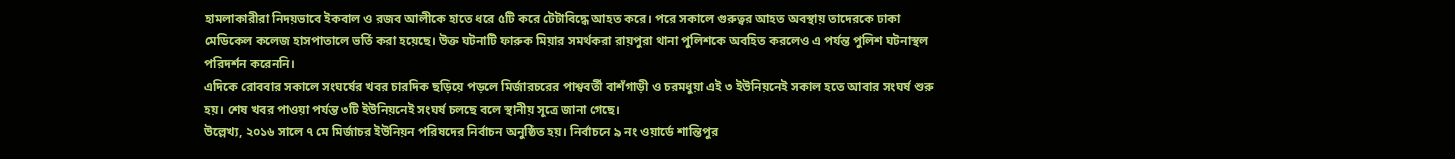হামলাকারীরা নিদয়ভাবে ইকবাল ও রজব আলীকে হাতে ধরে ৫টি করে টেটাবিদ্ধে আহত করে। পরে সকালে গুরুত্বর আহত অবস্থায় তাদেরকে ঢাকা মেডিকেল কলেজ হাসপাতালে ভর্তি করা হয়েছে। উক্ত ঘটনাটি ফারুক মিয়ার সমর্থকরা রায়পুরা থানা পুলিশকে অবহিত করলেও এ পর্যন্ত পুলিশ ঘটনাস্থল পরিদর্শন করেননি।
এদিকে রোববার সকালে সংঘর্ষের খবর চারদিক ছড়িয়ে পড়লে মির্জারচরের পাশ্ববর্তী বাশঁগাড়ী ও চরমধুয়া এই ৩ ইউনিয়নেই সকাল হতে আবার সংঘর্ষ শুরু হয়। শেষ খবর পাওয়া পর্যন্ত ৩টি ইউনিয়নেই সংঘর্ষ চলছে বলে স্থানীয় সূত্রে জানা গেছে।
উল্লেখ্য, ২০১৬ সালে ৭ মে মির্জাচর ইউনিয়ন পরিষদের নির্বাচন অনুষ্ঠিত হয়। নির্বাচনে ৯ নং ওয়ার্ডে শান্তিপুর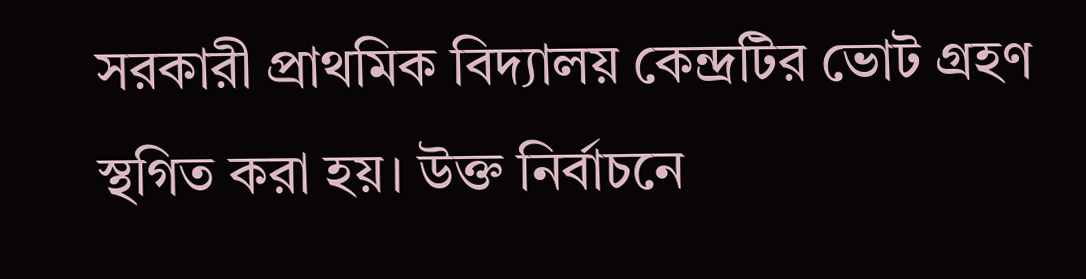সরকারী প্রাথমিক বিদ্যালয় কেন্দ্রটির ভোট গ্রহণ স্থগিত করা হয়। উক্ত নির্বাচনে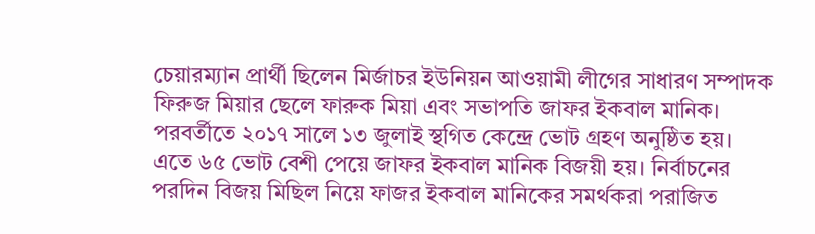চেয়ারম্যান প্রার্থী ছিলেন মির্জাচর ইউনিয়ন আওয়ামী লীগের সাধারণ সম্পাদক ফিরুজ মিয়ার ছেলে ফারুক মিয়া এবং সভাপতি জাফর ইকবাল মানিক। পরবর্তীতে ২০১৭ সালে ১৩ জুলাই স্থগিত কেন্দ্রে ভোট গ্রহণ অনুষ্ঠিত হয়। এতে ৬৫ ভোট বেশী পেয়ে জাফর ইকবাল মানিক বিজয়ী হয়। নির্বাচনের পরদিন বিজয় মিছিল নিয়ে ফাজর ইকবাল মানিকের সমর্থকরা পরাজিত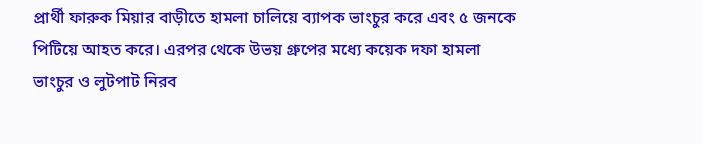প্রার্থী ফারুক মিয়ার বাড়ীতে হামলা চালিয়ে ব্যাপক ভাংচুর করে এবং ৫ জনকে পিটিয়ে আহত করে। এরপর থেকে উভয় গ্রুপের মধ্যে কয়েক দফা হামলা ভাংচুর ও লুটপাট নিরব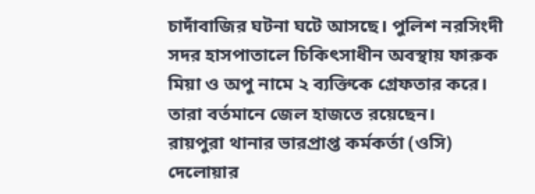চাদাঁবাজির ঘটনা ঘটে আসছে। পুলিশ নরসিংদী সদর হাসপাতালে চিকিৎসাধীন অবস্থায় ফারুক মিয়া ও অপু নামে ২ ব্যক্তিকে গ্রেফতার করে। তারা বর্তমানে জেল হাজতে রয়েছেন।
রায়পুরা থানার ভারপ্রাপ্ত কর্মকর্তা (ওসি) দেলোয়ার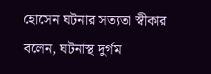হোসেন ঘটনার সত্যতা স্বীকার বলেন, ঘটনাস্থ দুর্গম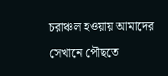চরাঞ্চল হওয়ায় আমাদের সেখানে পৌছতে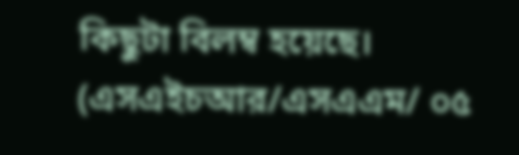কিছুটা বিলম্ব হয়েছে।
(এসএইচআর/এসএএম/ ০৫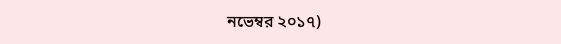নভেম্বর ২০১৭)